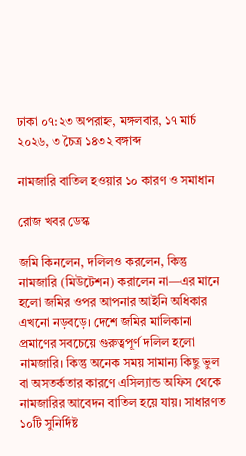ঢাকা ০৭:২৩ অপরাহ্ন, মঙ্গলবার, ১৭ মার্চ ২০২৬, ৩ চৈত্র ১৪৩২ বঙ্গাব্দ

নামজারি বাতিল হওয়ার ১০ কারণ ও সমাধান

রোজ খবর ডেস্ক

জমি কিনলেন, দলিলও করলেন, কিন্তু নামজারি (মিউটেশন) করালেন না—এর মানে হলো জমির ওপর আপনার আইনি অধিকার এখনো নড়বড়ে। দেশে জমির মালিকানা প্রমাণের সবচেয়ে গুরুত্বপূর্ণ দলিল হলো নামজারি। কিন্তু অনেক সময় সামান্য কিছু ভুল বা অসতর্কতার কারণে এসিল্যান্ড অফিস থেকে নামজারির আবেদন বাতিল হয়ে যায়। সাধারণত ১০টি সুনির্দিষ্ট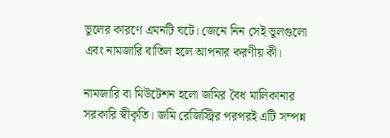ভুলের কারণে এমনটি ঘটে। জেনে নিন সেই ভুলগুলো এবং নামজারি বাতিল হলে আপনার করণীয় কী।

নামজারি বা মিউটেশন হলো জমির বৈধ মালিকানার সরকারি স্বীকৃতি। জমি রেজিস্ট্রির পরপরই এটি সম্পন্ন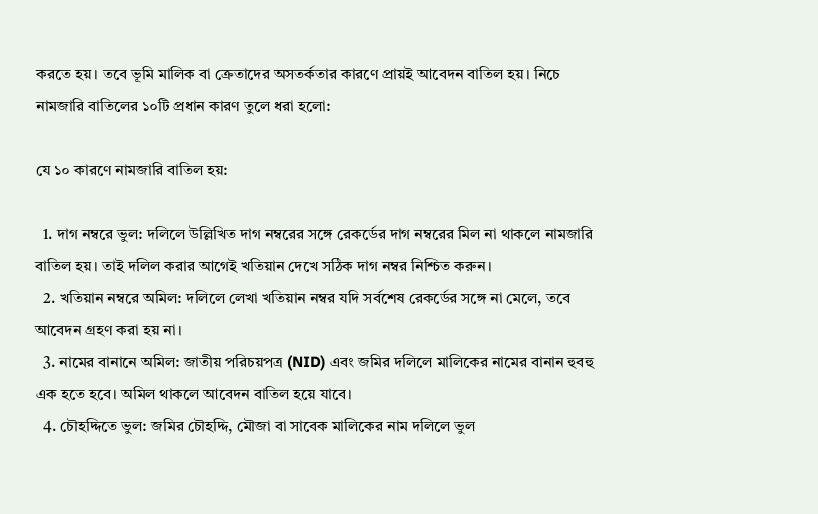করতে হয়। তবে ভূমি মালিক বা ক্রেতাদের অসতর্কতার কারণে প্রায়ই আবেদন বাতিল হয়। নিচে নামজারি বাতিলের ১০টি প্রধান কারণ তুলে ধরা হলো:

যে ১০ কারণে নামজারি বাতিল হয়:

  1. দাগ নম্বরে ভুল: দলিলে উল্লিখিত দাগ নম্বরের সঙ্গে রেকর্ডের দাগ নম্বরের মিল না থাকলে নামজারি বাতিল হয়। তাই দলিল করার আগেই খতিয়ান দেখে সঠিক দাগ নম্বর নিশ্চিত করুন।
  2. খতিয়ান নম্বরে অমিল: দলিলে লেখা খতিয়ান নম্বর যদি সর্বশেষ রেকর্ডের সঙ্গে না মেলে, তবে আবেদন গ্রহণ করা হয় না।
  3. নামের বানানে অমিল: জাতীয় পরিচয়পত্র (NID) এবং জমির দলিলে মালিকের নামের বানান হুবহু এক হতে হবে। অমিল থাকলে আবেদন বাতিল হয়ে যাবে।
  4. চৌহদ্দিতে ভুল: জমির চৌহদ্দি, মৌজা বা সাবেক মালিকের নাম দলিলে ভুল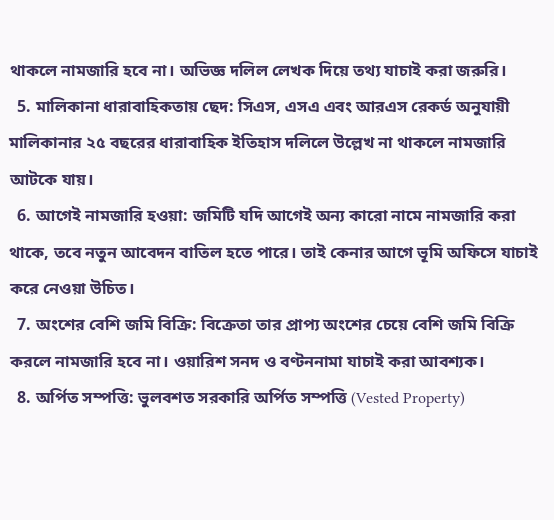থাকলে নামজারি হবে না। অভিজ্ঞ দলিল লেখক দিয়ে তথ্য যাচাই করা জরুরি।
  5. মালিকানা ধারাবাহিকতায় ছেদ: সিএস, এসএ এবং আরএস রেকর্ড অনুযায়ী মালিকানার ২৫ বছরের ধারাবাহিক ইতিহাস দলিলে উল্লেখ না থাকলে নামজারি আটকে যায়।
  6. আগেই নামজারি হওয়া: জমিটি যদি আগেই অন্য কারো নামে নামজারি করা থাকে, তবে নতুন আবেদন বাতিল হতে পারে। তাই কেনার আগে ভূমি অফিসে যাচাই করে নেওয়া উচিত।
  7. অংশের বেশি জমি বিক্রি: বিক্রেতা তার প্রাপ্য অংশের চেয়ে বেশি জমি বিক্রি করলে নামজারি হবে না। ওয়ারিশ সনদ ও বণ্টননামা যাচাই করা আবশ্যক।
  8. অর্পিত সম্পত্তি: ভুলবশত সরকারি অর্পিত সম্পত্তি (Vested Property)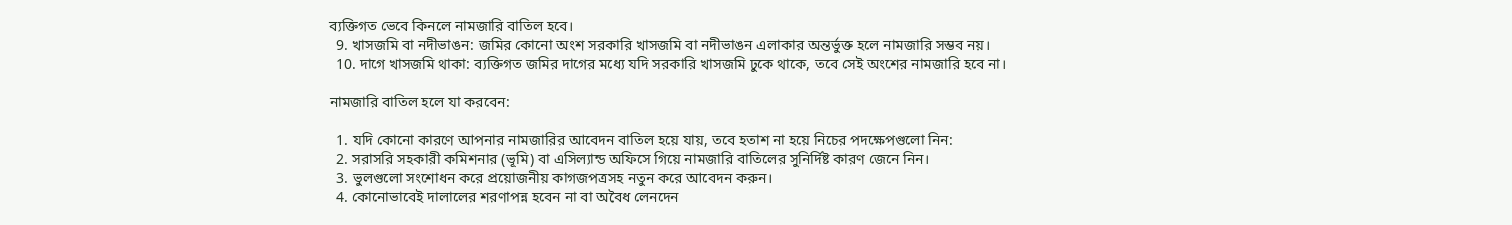ব্যক্তিগত ভেবে কিনলে নামজারি বাতিল হবে।
  9. খাসজমি বা নদীভাঙন: জমির কোনো অংশ সরকারি খাসজমি বা নদীভাঙন এলাকার অন্তর্ভুক্ত হলে নামজারি সম্ভব নয়।
  10. দাগে খাসজমি থাকা: ব্যক্তিগত জমির দাগের মধ্যে যদি সরকারি খাসজমি ঢুকে থাকে, তবে সেই অংশের নামজারি হবে না।

নামজারি বাতিল হলে যা করবেন:

  1. যদি কোনো কারণে আপনার নামজারির আবেদন বাতিল হয়ে যায়, তবে হতাশ না হয়ে নিচের পদক্ষেপগুলো নিন:
  2. সরাসরি সহকারী কমিশনার (ভূমি) বা এসিল্যান্ড অফিসে গিয়ে নামজারি বাতিলের সুনির্দিষ্ট কারণ জেনে নিন।
  3. ভুলগুলো সংশোধন করে প্রয়োজনীয় কাগজপত্রসহ নতুন করে আবেদন করুন।
  4. কোনোভাবেই দালালের শরণাপন্ন হবেন না বা অবৈধ লেনদেন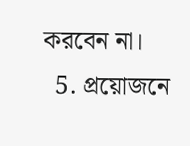করবেন না।
  5. প্রয়োজনে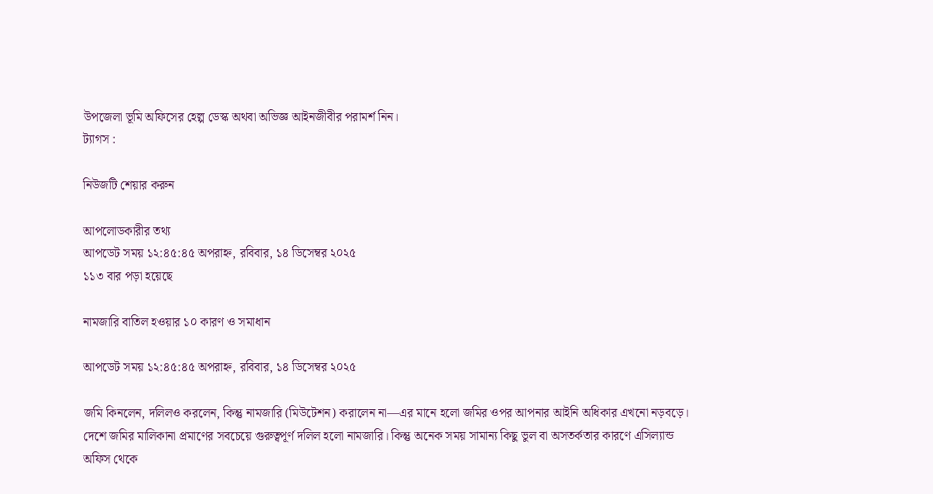উপজেলা ভূমি অফিসের হেল্প ডেস্ক অথবা অভিজ্ঞ আইনজীবীর পরামর্শ নিন।
ট্যাগস :

নিউজটি শেয়ার করুন

আপলোডকারীর তথ্য
আপডেট সময় ১২:৪৫:৪৫ অপরাহ্ন, রবিবার, ১৪ ডিসেম্বর ২০২৫
১১৩ বার পড়া হয়েছে

নামজারি বাতিল হওয়ার ১০ কারণ ও সমাধান

আপডেট সময় ১২:৪৫:৪৫ অপরাহ্ন, রবিবার, ১৪ ডিসেম্বর ২০২৫

জমি কিনলেন, দলিলও করলেন, কিন্তু নামজারি (মিউটেশন) করালেন না—এর মানে হলো জমির ওপর আপনার আইনি অধিকার এখনো নড়বড়ে। দেশে জমির মালিকানা প্রমাণের সবচেয়ে গুরুত্বপূর্ণ দলিল হলো নামজারি। কিন্তু অনেক সময় সামান্য কিছু ভুল বা অসতর্কতার কারণে এসিল্যান্ড অফিস থেকে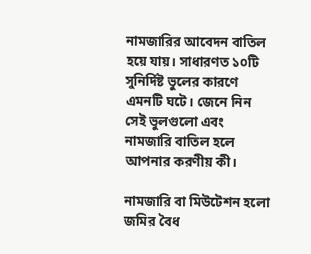নামজারির আবেদন বাতিল হয়ে যায়। সাধারণত ১০টি সুনির্দিষ্ট ভুলের কারণে এমনটি ঘটে। জেনে নিন সেই ভুলগুলো এবং নামজারি বাতিল হলে আপনার করণীয় কী।

নামজারি বা মিউটেশন হলো জমির বৈধ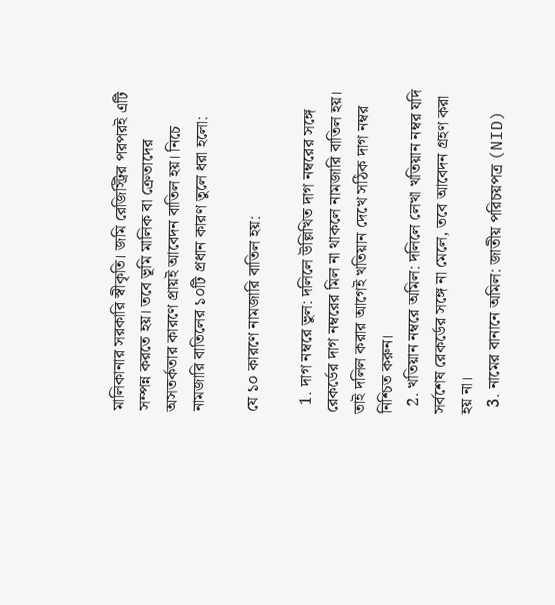মালিকানার সরকারি স্বীকৃতি। জমি রেজিস্ট্রির পরপরই এটি সম্পন্ন করতে হয়। তবে ভূমি মালিক বা ক্রেতাদের অসতর্কতার কারণে প্রায়ই আবেদন বাতিল হয়। নিচে নামজারি বাতিলের ১০টি প্রধান কারণ তুলে ধরা হলো:

যে ১০ কারণে নামজারি বাতিল হয়:

  1. দাগ নম্বরে ভুল: দলিলে উল্লিখিত দাগ নম্বরের সঙ্গে রেকর্ডের দাগ নম্বরের মিল না থাকলে নামজারি বাতিল হয়। তাই দলিল করার আগেই খতিয়ান দেখে সঠিক দাগ নম্বর নিশ্চিত করুন।
  2. খতিয়ান নম্বরে অমিল: দলিলে লেখা খতিয়ান নম্বর যদি সর্বশেষ রেকর্ডের সঙ্গে না মেলে, তবে আবেদন গ্রহণ করা হয় না।
  3. নামের বানানে অমিল: জাতীয় পরিচয়পত্র (NID)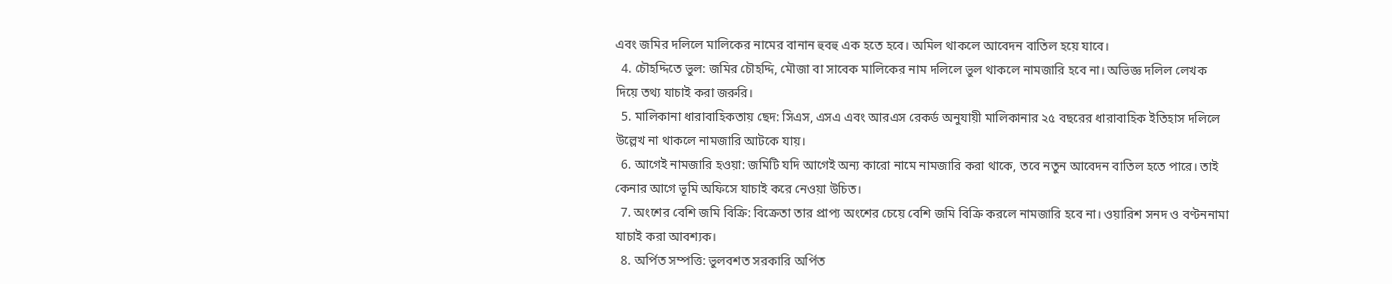এবং জমির দলিলে মালিকের নামের বানান হুবহু এক হতে হবে। অমিল থাকলে আবেদন বাতিল হয়ে যাবে।
  4. চৌহদ্দিতে ভুল: জমির চৌহদ্দি, মৌজা বা সাবেক মালিকের নাম দলিলে ভুল থাকলে নামজারি হবে না। অভিজ্ঞ দলিল লেখক দিয়ে তথ্য যাচাই করা জরুরি।
  5. মালিকানা ধারাবাহিকতায় ছেদ: সিএস, এসএ এবং আরএস রেকর্ড অনুযায়ী মালিকানার ২৫ বছরের ধারাবাহিক ইতিহাস দলিলে উল্লেখ না থাকলে নামজারি আটকে যায়।
  6. আগেই নামজারি হওয়া: জমিটি যদি আগেই অন্য কারো নামে নামজারি করা থাকে, তবে নতুন আবেদন বাতিল হতে পারে। তাই কেনার আগে ভূমি অফিসে যাচাই করে নেওয়া উচিত।
  7. অংশের বেশি জমি বিক্রি: বিক্রেতা তার প্রাপ্য অংশের চেয়ে বেশি জমি বিক্রি করলে নামজারি হবে না। ওয়ারিশ সনদ ও বণ্টননামা যাচাই করা আবশ্যক।
  8. অর্পিত সম্পত্তি: ভুলবশত সরকারি অর্পিত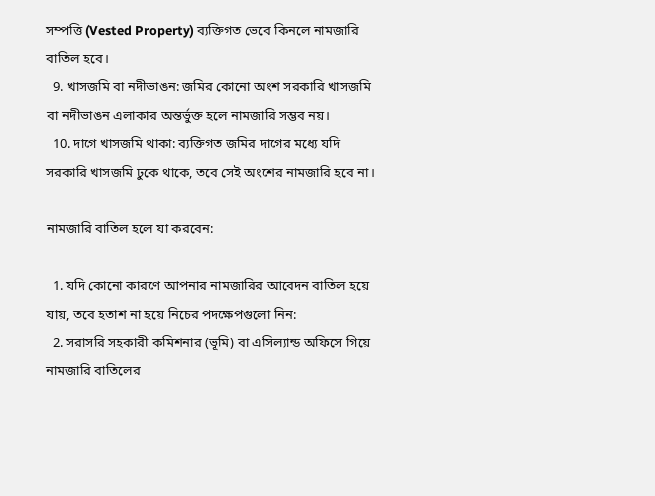সম্পত্তি (Vested Property) ব্যক্তিগত ভেবে কিনলে নামজারি বাতিল হবে।
  9. খাসজমি বা নদীভাঙন: জমির কোনো অংশ সরকারি খাসজমি বা নদীভাঙন এলাকার অন্তর্ভুক্ত হলে নামজারি সম্ভব নয়।
  10. দাগে খাসজমি থাকা: ব্যক্তিগত জমির দাগের মধ্যে যদি সরকারি খাসজমি ঢুকে থাকে, তবে সেই অংশের নামজারি হবে না।

নামজারি বাতিল হলে যা করবেন:

  1. যদি কোনো কারণে আপনার নামজারির আবেদন বাতিল হয়ে যায়, তবে হতাশ না হয়ে নিচের পদক্ষেপগুলো নিন:
  2. সরাসরি সহকারী কমিশনার (ভূমি) বা এসিল্যান্ড অফিসে গিয়ে নামজারি বাতিলের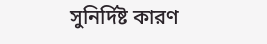সুনির্দিষ্ট কারণ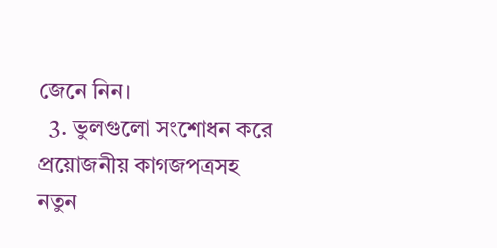জেনে নিন।
  3. ভুলগুলো সংশোধন করে প্রয়োজনীয় কাগজপত্রসহ নতুন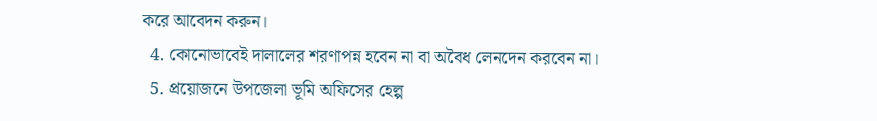করে আবেদন করুন।
  4. কোনোভাবেই দালালের শরণাপন্ন হবেন না বা অবৈধ লেনদেন করবেন না।
  5. প্রয়োজনে উপজেলা ভূমি অফিসের হেল্প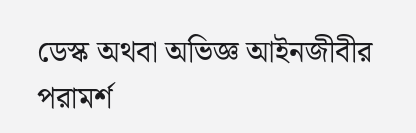ডেস্ক অথবা অভিজ্ঞ আইনজীবীর পরামর্শ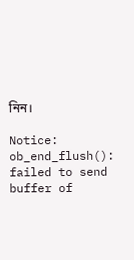নিন।

Notice: ob_end_flush(): failed to send buffer of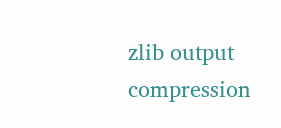zlib output compression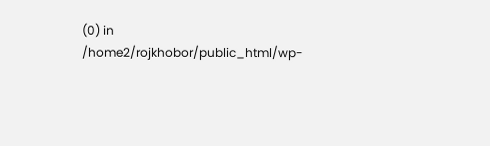(0) in /home2/rojkhobor/public_html/wp-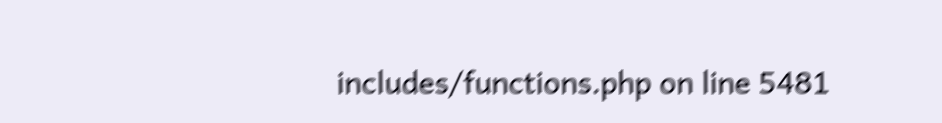includes/functions.php on line 5481